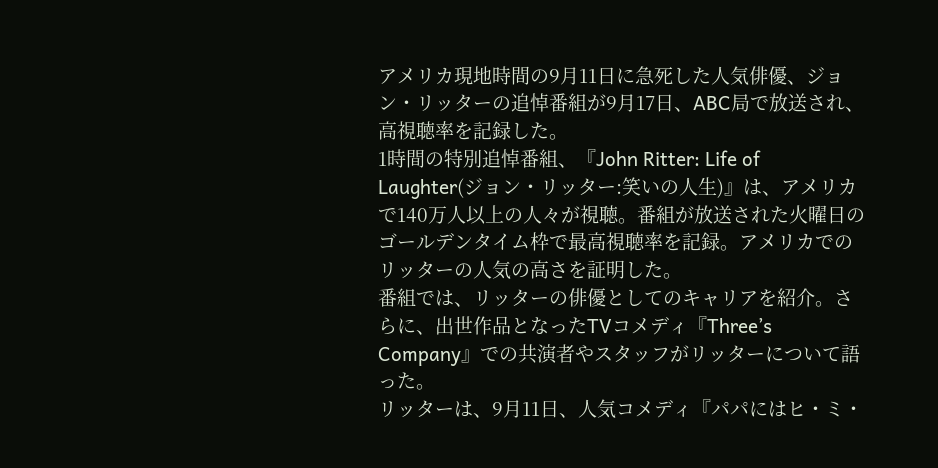アメリカ現地時間の9月11日に急死した人気俳優、ジョン・リッターの追悼番組が9月17日、ABC局で放送され、高視聴率を記録した。
1時間の特別追悼番組、『John Ritter: Life of Laughter(ジョン・リッター:笑いの人生)』は、アメリカで140万人以上の人々が視聴。番組が放送された火曜日のゴールデンタイム枠で最高視聴率を記録。アメリカでのリッターの人気の高さを証明した。
番組では、リッターの俳優としてのキャリアを紹介。さらに、出世作品となったTVコメディ『Three’s Company』での共演者やスタッフがリッターについて語った。
リッターは、9月11日、人気コメディ『パパにはヒ・ミ・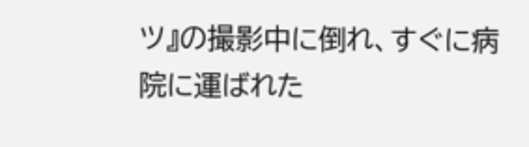ツ』の撮影中に倒れ、すぐに病院に運ばれた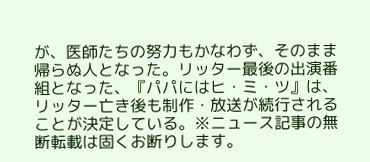が、医師たちの努力もかなわず、そのまま帰らぬ人となった。リッター最後の出演番組となった、『パパにはヒ・ミ・ツ』は、リッター亡き後も制作・放送が続行されることが決定している。※ニュース記事の無断転載は固くお断りします。